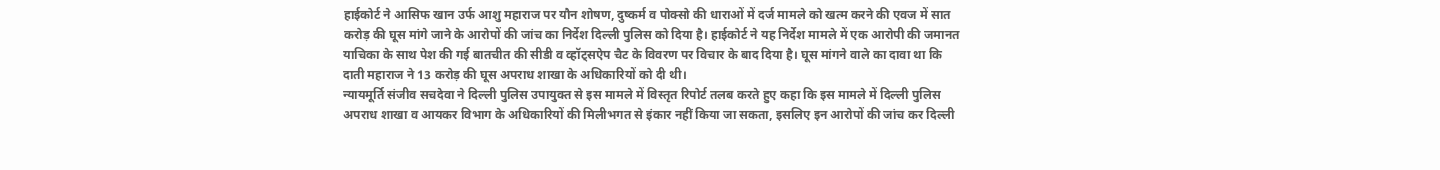हाईकोर्ट ने आसिफ खान उर्फ आशु महाराज पर यौन शोषण, दुष्कर्म व पोक्सो की धाराओं में दर्ज मामले को खत्म करने की एवज में सात करोड़ की घूस मांगे जाने के आरोपों की जांच का निर्देश दिल्ली पुलिस को दिया है। हाईकोर्ट ने यह निर्देश मामले में एक आरोपी की जमानत याचिका के साथ पेश की गई बातचीत की सीडी व व्हॉट्सऐप चैट के विवरण पर विचार के बाद दिया है। घूस मांगने वाले का दावा था कि दाती महाराज ने 13 करोड़ की घूस अपराध शाखा के अधिकारियों को दी थी।
न्यायमूर्ति संजीव सचदेवा ने दिल्ली पुलिस उपायुक्त से इस मामले में विस्तृत रिपोर्ट तलब करते हुए कहा कि इस मामले में दिल्ली पुलिस अपराध शाखा व आयकर विभाग के अधिकारियों की मिलीभगत से इंकार नहीं किया जा सकता, इसलिए इन आरोपों की जांच कर दिल्ली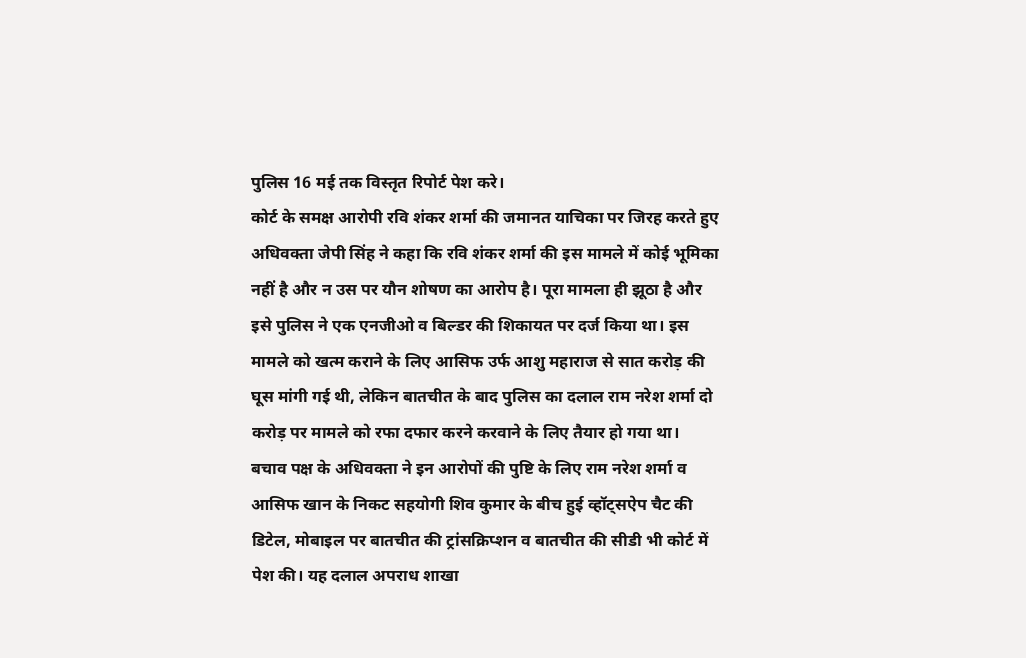पुलिस 16 मई तक विस्तृत रिपोर्ट पेश करे।
कोर्ट के समक्ष आरोपी रवि शंकर शर्मा की जमानत याचिका पर जिरह करते हुए अधिवक्ता जेपी सिंह ने कहा कि रवि शंकर शर्मा की इस मामले में कोई भूमिका नहीं है और न उस पर यौन शोषण का आरोप है। पूरा मामला ही झूठा है और इसे पुलिस ने एक एनजीओ व बिल्डर की शिकायत पर दर्ज किया था। इस मामले को खत्म कराने के लिए आसिफ उर्फ आशु महाराज से सात करोड़ की घूस मांगी गई थी, लेकिन बातचीत के बाद पुलिस का दलाल राम नरेश शर्मा दो करोड़ पर मामले को रफा दफार करने करवाने के लिए तैयार हो गया था।
बचाव पक्ष के अधिवक्ता ने इन आरोपों की पुष्टि के लिए राम नरेश शर्मा व आसिफ खान के निकट सहयोगी शिव कुमार के बीच हुई व्हॉट्सऐप चैट की डिटेल, मोबाइल पर बातचीत की ट्रांसक्रिप्शन व बातचीत की सीडी भी कोर्ट में पेश की। यह दलाल अपराध शाखा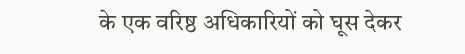के एक वरिष्ठ अधिकारियों को घूस देकर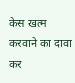केस खत्म करवाने का दावा कर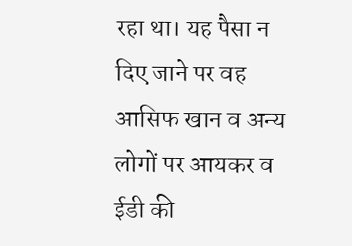रहा था। यह पैसा न दिए जाने पर वह आसिफ खान व अन्य लोगों पर आयकर व ईडी की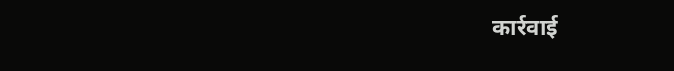कार्रवाई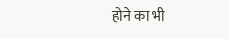होने का भी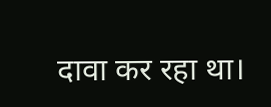दावा कर रहा था।